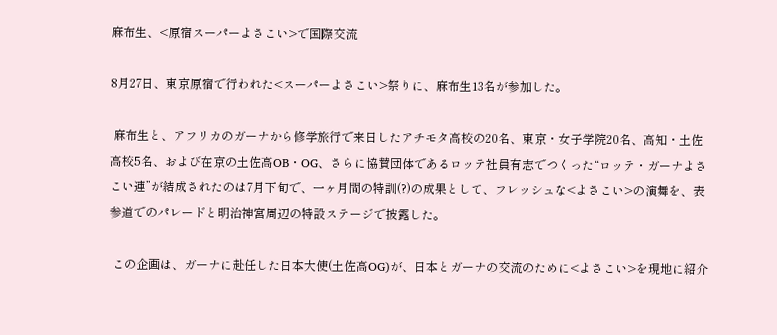麻布生、<原宿スーパーよさこい>で国際交流

8月27日、東京原宿で行われた<スーパーよさこい>祭りに、麻布生13名が参加した。

 麻布生と、アフリカのガーナから修学旅行で来日したアチモタ高校の20名、東京・女子学院20名、高知・土佐高校5名、および在京の土佐高OB・OG、さらに協賛団体であるロッテ社員有志でつくった“ロッテ・ガーナよさこい連”が結成されたのは7月下旬で、一ヶ月間の特訓(?)の成果として、フレッシュな<よさこい>の演舞を、表参道でのパレードと明治神宮周辺の特設ステージで披露した。

 この企画は、ガーナに赴任した日本大使(土佐高OG)が、日本とガーナの交流のために<よさこい>を現地に紹介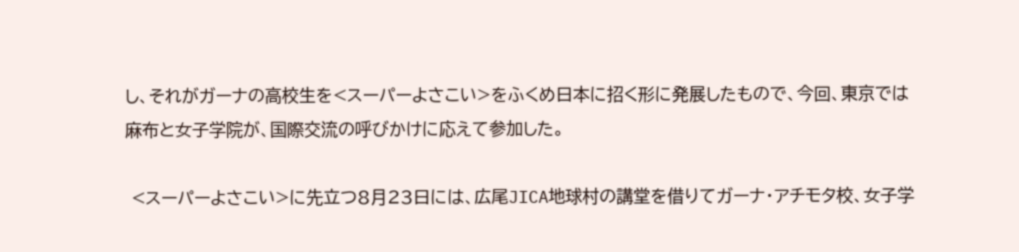し、それがガーナの高校生を<スーパーよさこい>をふくめ日本に招く形に発展したもので、今回、東京では麻布と女子学院が、国際交流の呼びかけに応えて参加した。

 <スーパーよさこい>に先立つ8月23日には、広尾JICA地球村の講堂を借りてガーナ・アチモタ校、女子学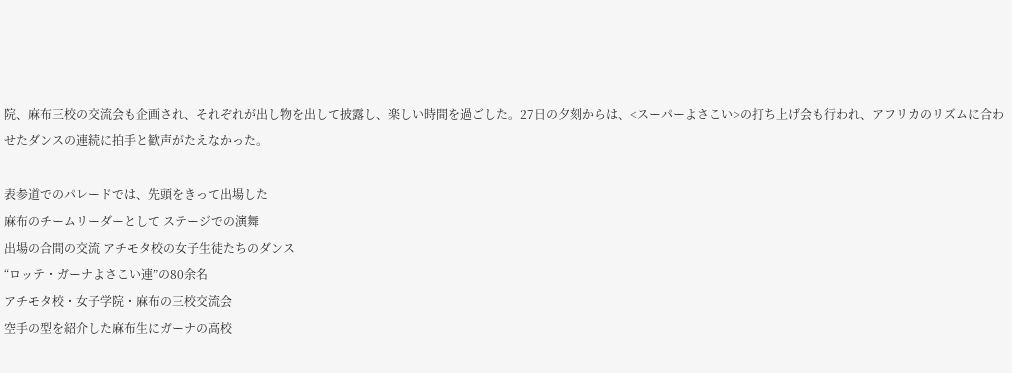院、麻布三校の交流会も企画され、それぞれが出し物を出して披露し、楽しい時間を過ごした。27日の夕刻からは、<スーパーよさこい>の打ち上げ会も行われ、アフリカのリズムに合わせたダンスの連続に拍手と歓声がたえなかった。

表参道でのパレードでは、先頭をきって出場した
麻布のチームリーダーとして ステージでの演舞
出場の合間の交流 アチモタ校の女子生徒たちのダンス
“ロッテ・ガーナよさこい連”の80余名
アチモタ校・女子学院・麻布の三校交流会
空手の型を紹介した麻布生にガーナの高校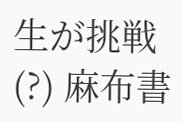生が挑戦(?) 麻布書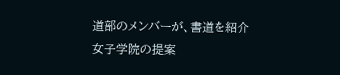道部のメンバーが、書道を紹介
女子学院の提案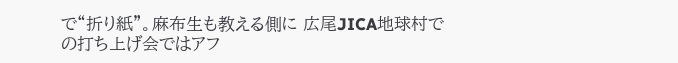で“折り紙”。麻布生も教える側に 広尾JICA地球村での打ち上げ会ではアフ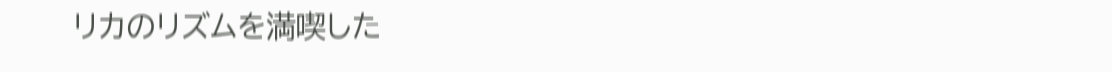リカのリズムを満喫した